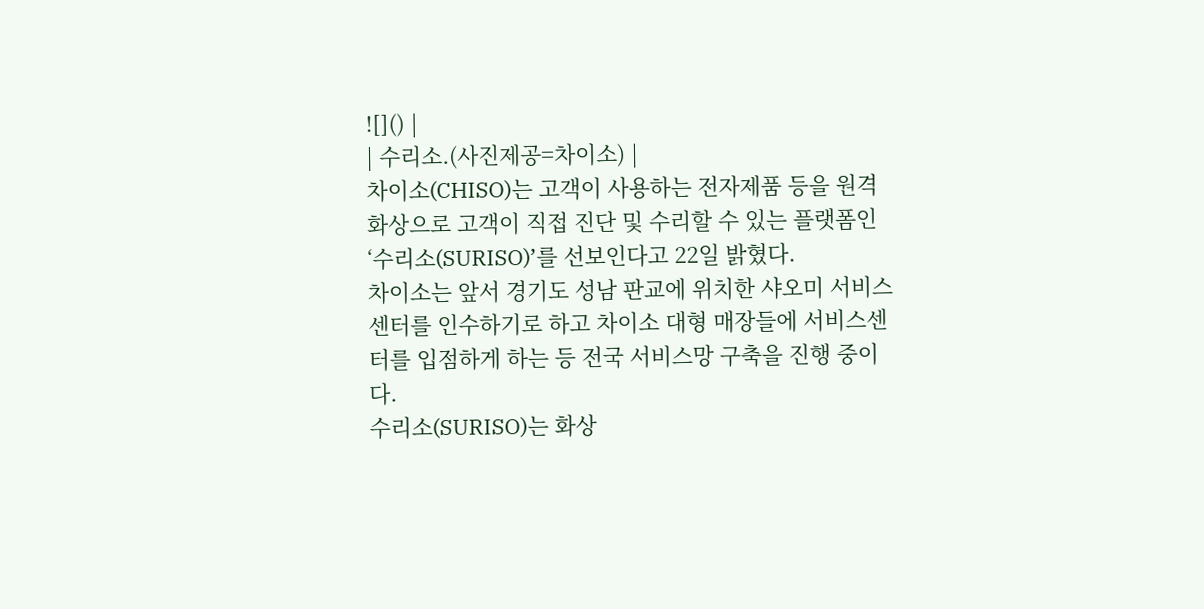![]() |
| 수리소.(사진제공=차이소) |
차이소(CHISO)는 고객이 사용하는 전자제품 등을 원격화상으로 고객이 직접 진단 및 수리할 수 있는 플랫폼인 ‘수리소(SURISO)’를 선보인다고 22일 밝혔다.
차이소는 앞서 경기도 성남 판교에 위치한 샤오미 서비스센터를 인수하기로 하고 차이소 대형 매장들에 서비스센터를 입점하게 하는 등 전국 서비스망 구축을 진행 중이다.
수리소(SURISO)는 화상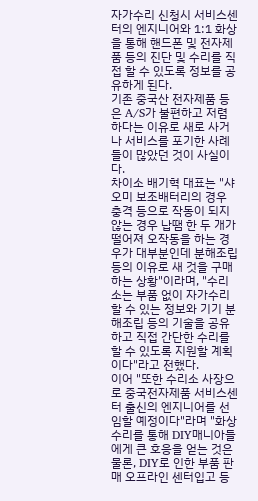자가수리 신청시 서비스센터의 엔지니어와 1:1 화상을 통해 핸드폰 및 전자제품 등의 진단 및 수리를 직접 할 수 있도록 정보를 공유하게 된다.
기존 중국산 전자제품 등은 A/S가 불편하고 저렴하다는 이유로 새로 사거나 서비스를 포기한 사례들이 많았던 것이 사실이다.
차이소 배기혁 대표는 "샤오미 보조배터리의 경우 충격 등으로 작동이 되지 않는 경우 납땜 한 두 개가 떨어져 오작동을 하는 경우가 대부분인데 분해조립 등의 이유로 새 것을 구매하는 상황"이라며, "수리소는 부품 없이 자가수리 할 수 있는 정보와 기기 분해조립 등의 기술을 공유하고 직접 간단한 수리를 할 수 있도록 지원할 계획이다"라고 전했다.
이어 "또한 수리소 사장으로 중국전자제품 서비스센터 출신의 엔지니어를 선임할 예정이다"라며 "화상수리를 통해 DIY매니아들에게 큰 호응을 얻는 것은 물론, DIY로 인한 부품 판매 오프라인 센터입고 등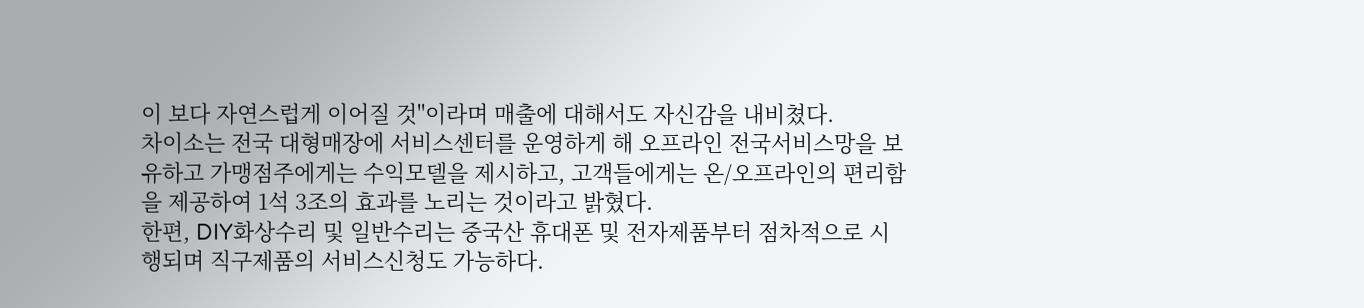이 보다 자연스럽게 이어질 것"이라며 매출에 대해서도 자신감을 내비쳤다.
차이소는 전국 대형매장에 서비스센터를 운영하게 해 오프라인 전국서비스망을 보유하고 가맹점주에게는 수익모델을 제시하고, 고객들에게는 온/오프라인의 편리함을 제공하여 1석 3조의 효과를 노리는 것이라고 밝혔다.
한편, DIY화상수리 및 일반수리는 중국산 휴대폰 및 전자제품부터 점차적으로 시행되며 직구제품의 서비스신청도 가능하다.